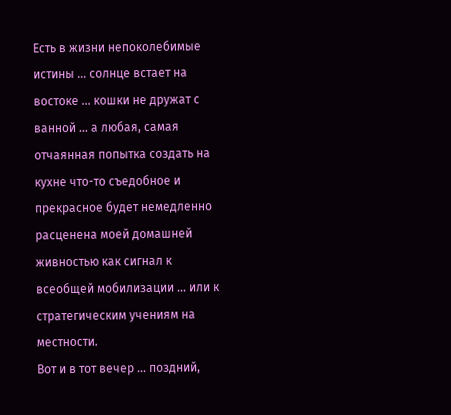Есть в жизни непоколебимые истины ... солнце встает на востоке ... кошки не дружат с ванной ... а любая, самая отчаянная попытка создать на кухне что-то съедобное и прекрасное будет немедленно расценена моей домашней живностью как сигнал к всеобщей мобилизации ... или к стратегическим учениям на местности.
Вот и в тот вечер … поздний,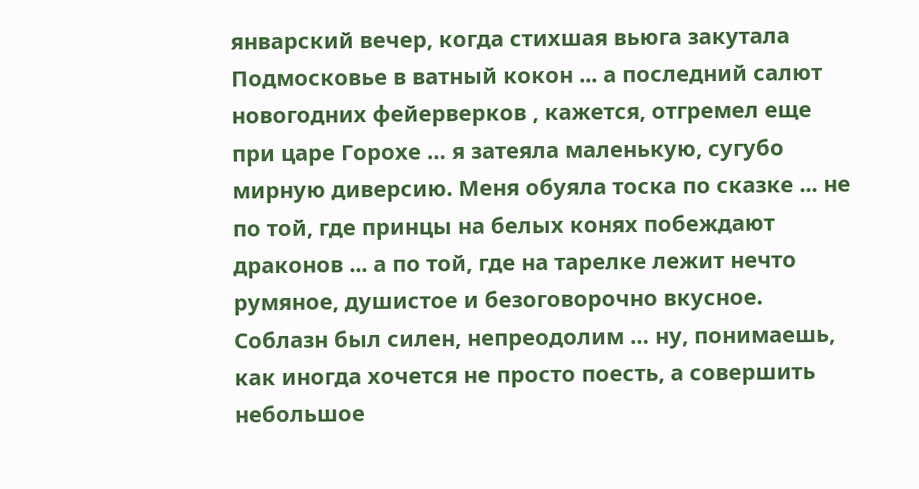январский вечер, когда стихшая вьюга закутала Подмосковье в ватный кокон ... а последний салют новогодних фейерверков , кажется, отгремел еще при царе Горохе … я затеяла маленькую, сугубо мирную диверсию. Меня обуяла тоска по сказке ... не по той, где принцы на белых конях побеждают драконов ... а по той, где на тарелке лежит нечто румяное, душистое и безоговорочно вкусное. Соблазн был силен, непреодолим … ну, понимаешь, как иногда хочется не просто поесть, а совершить небольшое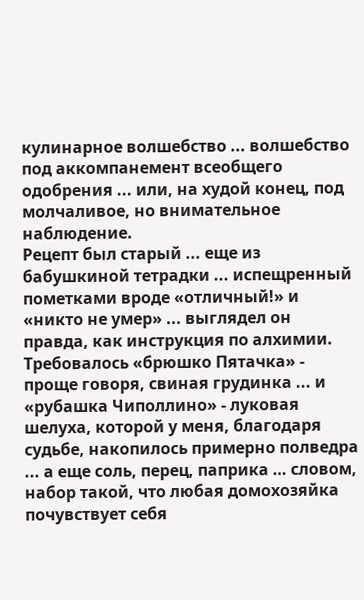кулинарное волшебство ... волшебство под аккомпанемент всеобщего одобрения ... или, на худой конец, под молчаливое, но внимательное наблюдение.
Рецепт был старый ... еще из бабушкиной тетрадки ... испещренный пометками вроде «отличный!» и «никто не умер» ... выглядел он правда, как инструкция по алхимии. Требовалось «брюшко Пятачка» - проще говоря, свиная грудинка ... и «рубашка Чиполлино» - луковая шелуха, которой у меня, благодаря судьбе, накопилось примерно полведра ... а еще соль, перец, паприка … словом, набор такой, что любая домохозяйка почувствует себя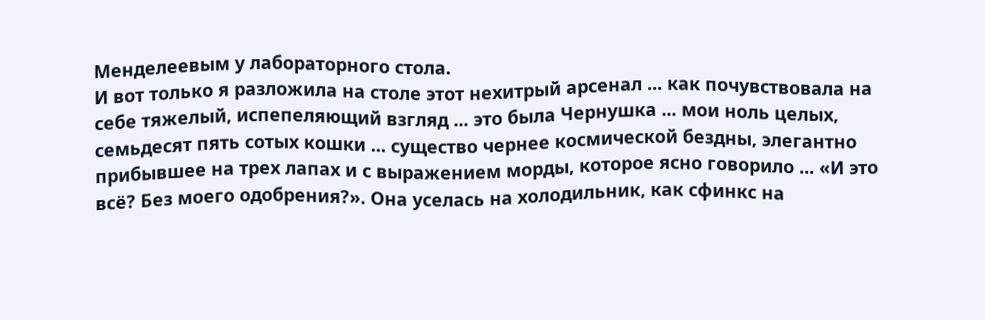Менделеевым у лабораторного стола.
И вот только я разложила на столе этот нехитрый арсенал ... как почувствовала на себе тяжелый, испепеляющий взгляд ... это была Чернушка ... мои ноль целых, семьдесят пять сотых кошки ... существо чернее космической бездны, элегантно прибывшее на трех лапах и с выражением морды, которое ясно говорило ... «И это всё? Без моего одобрения?». Она уселась на холодильник, как сфинкс на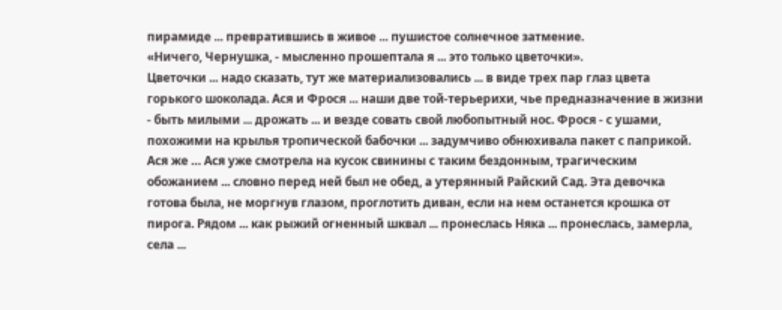пирамиде ... превратившись в живое ... пушистое солнечное затмение.
«Ничего, Чернушка, - мысленно прошептала я ... это только цветочки».
Цветочки ... надо сказать, тут же материализовались ... в виде трех пар глаз цвета горького шоколада. Ася и Фрося ... наши две той-терьерихи, чье предназначение в жизни - быть милыми ... дрожать ... и везде совать свой любопытный нос. Фрося - с ушами, похожими на крылья тропической бабочки ... задумчиво обнюхивала пакет с паприкой. Ася же … Ася уже смотрела на кусок свинины с таким бездонным, трагическим обожанием ... словно перед ней был не обед, а утерянный Райский Сад. Эта девочка готова была, не моргнув глазом, проглотить диван, если на нем останется крошка от пирога. Рядом ... как рыжий огненный шквал ... пронеслась Няка ... пронеслась, замерла, села ...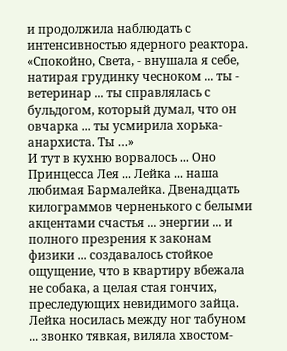и продолжила наблюдать с интенсивностью ядерного реактора.
«Спокойно, Света, - внушала я себе, натирая грудинку чесноком ... ты - ветеринар ... ты справлялась с бульдогом, который думал, что он овчарка ... ты усмирила хорька-анархиста. Ты …»
И тут в кухню ворвалось ... Оно
Принцесса Лея ... Лейка ... наша любимая Бармалейка. Двенадцать килограммов черненького с белыми акцентами счастья ... энергии ... и полного презрения к законам физики ... создавалось стойкое ощущение, что в квартиру вбежала не собака, а целая стая гончих, преследующих невидимого зайца. Лейка носилась между ног табуном ... звонко тявкая, виляла хвостом-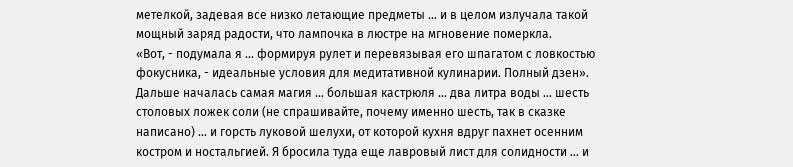метелкой, задевая все низко летающие предметы ... и в целом излучала такой мощный заряд радости, что лампочка в люстре на мгновение померкла.
«Вот, - подумала я ... формируя рулет и перевязывая его шпагатом с ловкостью фокусника, - идеальные условия для медитативной кулинарии. Полный дзен».
Дальше началась самая магия ... большая кастрюля ... два литра воды ... шесть столовых ложек соли (не спрашивайте, почему именно шесть, так в сказке написано) ... и горсть луковой шелухи, от которой кухня вдруг пахнет осенним костром и ностальгией. Я бросила туда еще лавровый лист для солидности ... и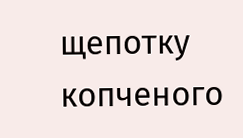щепотку копченого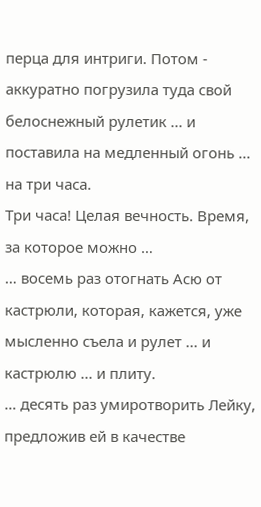перца для интриги. Потом - аккуратно погрузила туда свой белоснежный рулетик ... и поставила на медленный огонь ... на три часа.
Три часа! Целая вечность. Время, за которое можно …
… восемь раз отогнать Асю от кастрюли, которая, кажется, уже мысленно съела и рулет ... и кастрюлю ... и плиту.
… десять раз умиротворить Лейку, предложив ей в качестве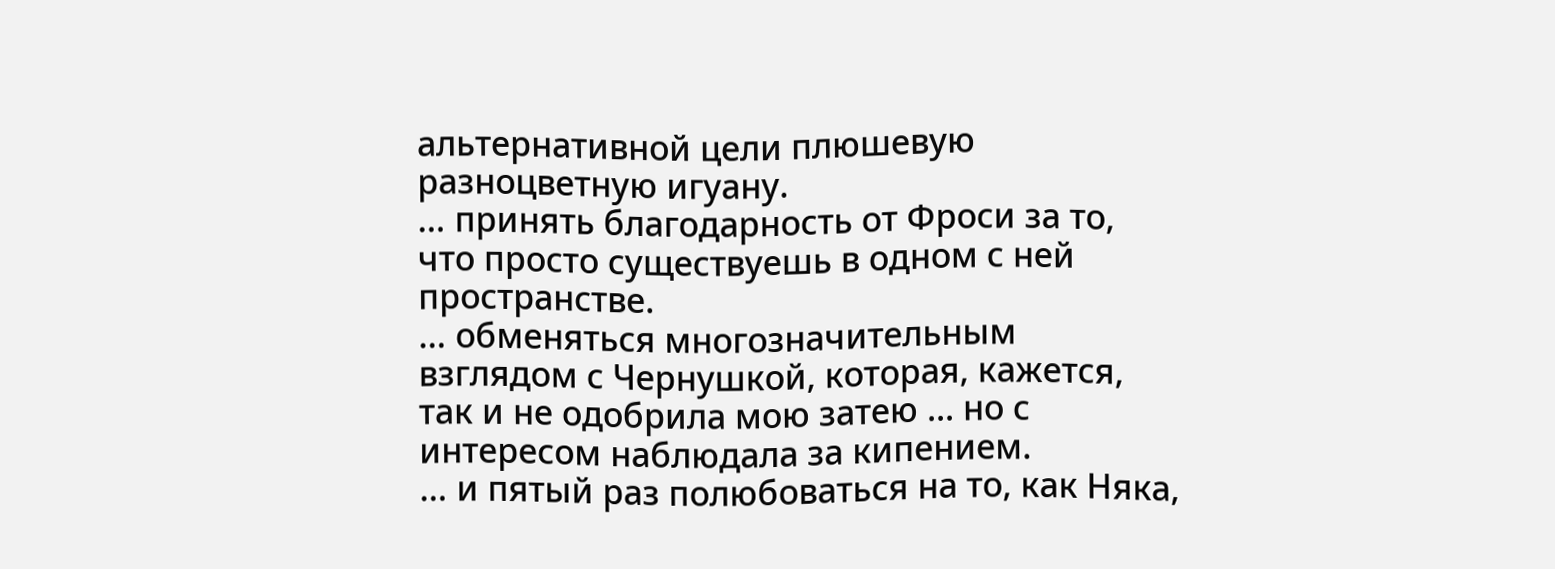альтернативной цели плюшевую разноцветную игуану.
… принять благодарность от Фроси за то, что просто существуешь в одном с ней пространстве.
… обменяться многозначительным взглядом с Чернушкой, которая, кажется, так и не одобрила мою затею ... но с интересом наблюдала за кипением.
… и пятый раз полюбоваться на то, как Няка,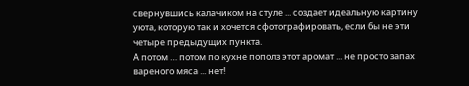свернувшись калачиком на стуле ... создает идеальную картину уюта, которую так и хочется сфотографировать, если бы не эти четыре предыдущих пункта.
А потом … потом по кухне пополз этот аромат ... не просто запах вареного мяса ... нет!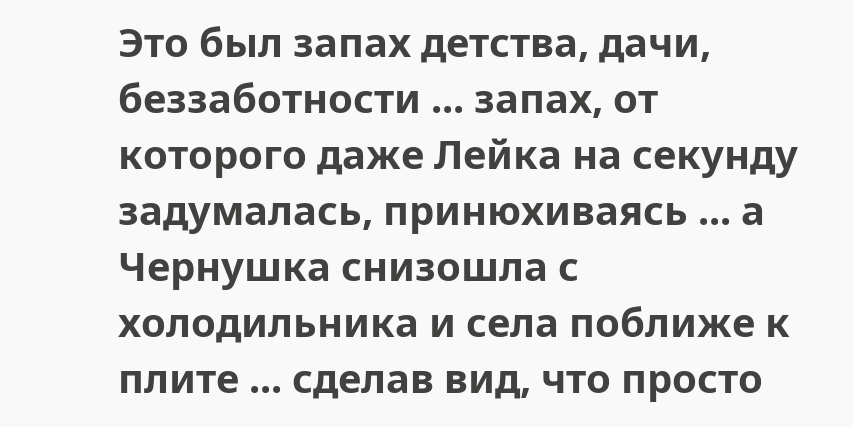Это был запах детства, дачи, беззаботности ... запах, от которого даже Лейка на секунду задумалась, принюхиваясь ... а Чернушка снизошла с холодильника и села поближе к плите ... сделав вид, что просто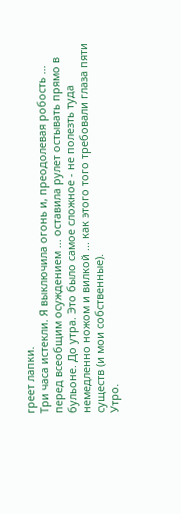греет лапки.
Три часа истекли. Я выключила огонь и, преодолевая робость ... перед всеобщим осуждением ... оставила рулет остывать прямо в бульоне. До утра. Это было самое сложное - не полезть туда немедленно ножом и вилкой ... как этого того требовали глаза пяти существ (и мои собственные).
Утро.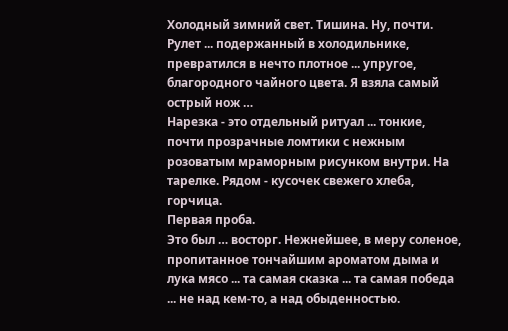Холодный зимний свет. Тишина. Ну, почти. Рулет ... подержанный в холодильнике, превратился в нечто плотное ... упругое, благородного чайного цвета. Я взяла самый острый нож …
Нарезка - это отдельный ритуал ... тонкие, почти прозрачные ломтики с нежным розоватым мраморным рисунком внутри. На тарелке. Рядом - кусочек свежего хлеба, горчица.
Первая проба.
Это был … восторг. Нежнейшее, в меру соленое, пропитанное тончайшим ароматом дыма и лука мясо ... та самая сказка ... та самая победа ... не над кем-то, а над обыденностью.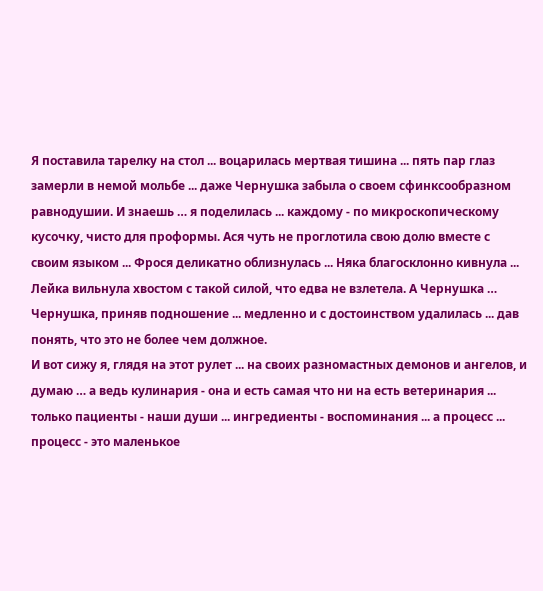Я поставила тарелку на стол ... воцарилась мертвая тишина ... пять пар глаз замерли в немой мольбе ... даже Чернушка забыла о своем сфинксообразном равнодушии. И знаешь … я поделилась ... каждому - по микроскопическому кусочку, чисто для проформы. Ася чуть не проглотила свою долю вместе с своим языком ... Фрося деликатно облизнулась ... Няка благосклонно кивнула ... Лейка вильнула хвостом с такой силой, что едва не взлетела. А Чернушка … Чернушка, приняв подношение ... медленно и с достоинством удалилась ... дав понять, что это не более чем должное.
И вот сижу я, глядя на этот рулет ... на своих разномастных демонов и ангелов, и думаю … а ведь кулинария - она и есть самая что ни на есть ветеринария ... только пациенты - наши души ... ингредиенты - воспоминания ... а процесс ... процесс - это маленькое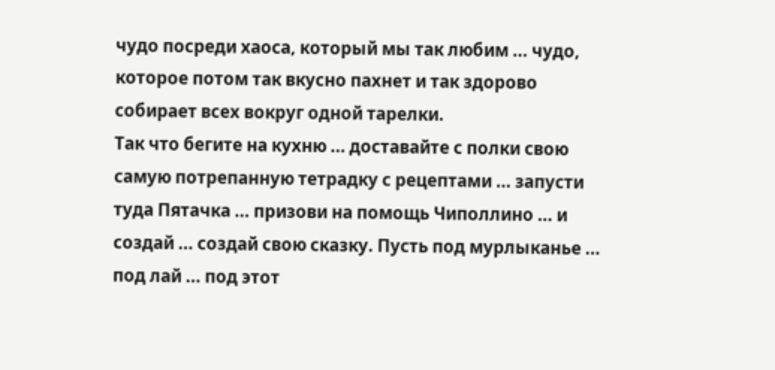чудо посреди хаоса, который мы так любим ... чудо, которое потом так вкусно пахнет и так здорово собирает всех вокруг одной тарелки.
Так что бегите на кухню ... доставайте с полки свою самую потрепанную тетрадку с рецептами ... запусти туда Пятачка ... призови на помощь Чиполлино ... и создай ... создай свою сказку. Пусть под мурлыканье ... под лай ... под этот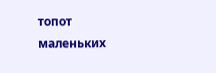топот маленьких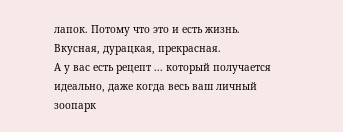лапок. Потому что это и есть жизнь. Вкусная, дурацкая, прекрасная.
А у вас есть рецепт ... который получается идеально, даже когда весь ваш личный зоопарк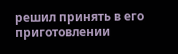решил принять в его приготовлении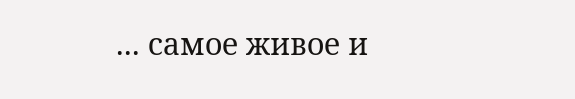... самое живое и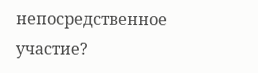непосредственное участие?